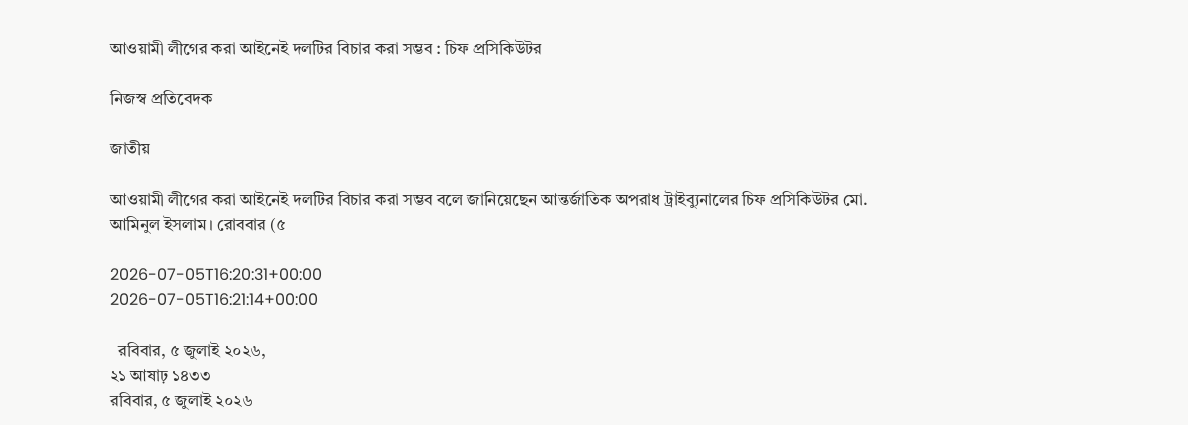আওয়ামী লীগের করা আইনেই দলটির বিচার করা সম্ভব : চিফ প্রসিকিউটর

নিজস্ব প্রতিবেদক

জাতীয়

আওয়ামী লীগের করা আইনেই দলটির বিচার করা সম্ভব বলে জানিয়েছেন আন্তর্জাতিক অপরাধ ট্রাইব্যুনালের চিফ প্রসিকিউটর মো. আমিনুল ইসলাম। রোববার (৫

2026-07-05T16:20:31+00:00
2026-07-05T16:21:14+00:00

  রবিবার, ৫ জুলাই ২০২৬,
২১ আষাঢ় ১৪৩৩
রবিবার, ৫ জুলাই ২০২৬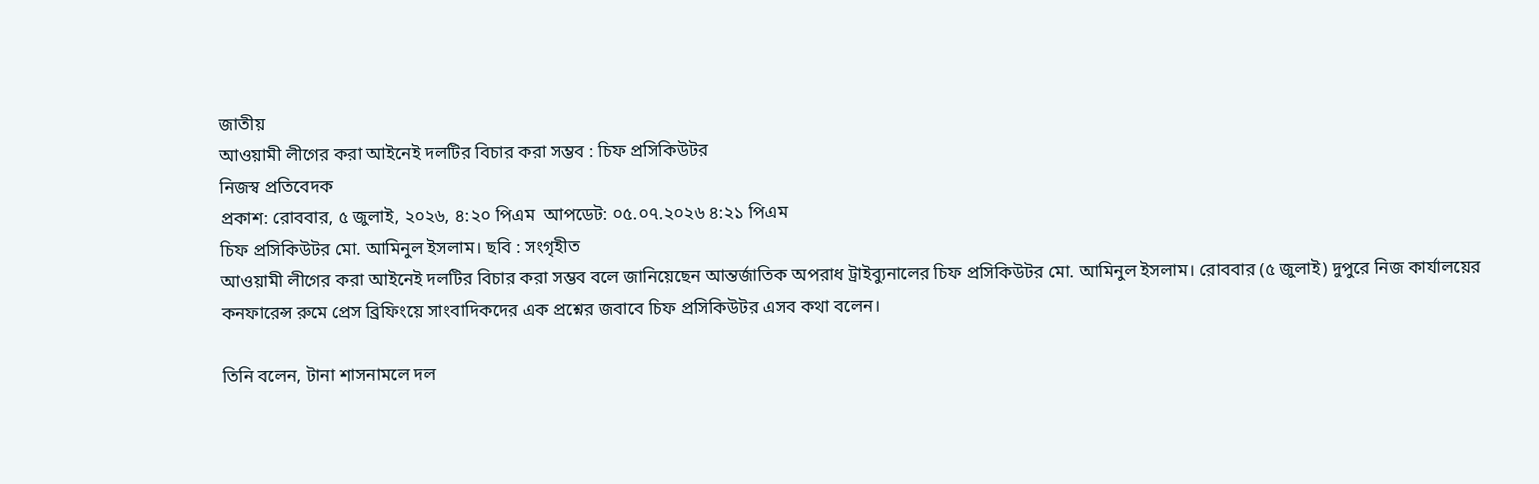জাতীয়
আওয়ামী লীগের করা আইনেই দলটির বিচার করা সম্ভব : চিফ প্রসিকিউটর
নিজস্ব প্রতিবেদক
প্রকাশ: রোববার, ৫ জুলাই, ২০২৬, ৪:২০ পিএম  আপডেট: ০৫.০৭.২০২৬ ৪:২১ পিএম
চিফ প্রসিকিউটর মো. আমিনুল ইসলাম। ছবি : সংগৃহীত
আওয়ামী লীগের করা আইনেই দলটির বিচার করা সম্ভব বলে জানিয়েছেন আন্তর্জাতিক অপরাধ ট্রাইব্যুনালের চিফ প্রসিকিউটর মো. আমিনুল ইসলাম। রোববার (৫ জুলাই) দুপুরে নিজ কার্যালয়ের কনফারেন্স রুমে প্রেস ব্রিফিংয়ে সাংবাদিকদের এক প্রশ্নের জবাবে চিফ প্রসিকিউটর এসব কথা বলেন।

তিনি বলেন, টানা শাসনামলে দল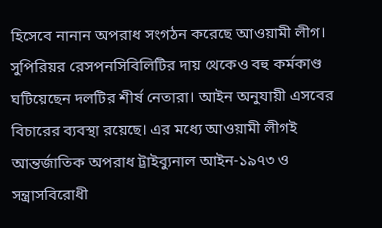হিসেবে নানান অপরাধ সংগঠন করেছে আওয়ামী লীগ। সুপিরিয়র রেসপনসিবিলিটির দায় থেকেও বহু কর্মকাণ্ড ঘটিয়েছেন দলটির শীর্ষ নেতারা। আইন অনুযায়ী এসবের বিচারের ব্যবস্থা রয়েছে। এর মধ্যে আওয়ামী লীগই আন্তর্জাতিক অপরাধ ট্রাইব্যুনাল আইন-১৯৭৩ ও সন্ত্রাসবিরোধী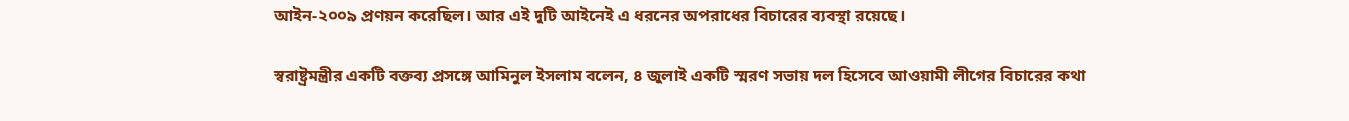আইন-২০০৯ প্রণয়ন করেছিল। আর এই দুটি আইনেই এ ধরনের অপরাধের বিচারের ব্যবস্থা রয়েছে।

স্বরাষ্ট্রমন্ত্রীর একটি বক্তব্য প্রসঙ্গে আমিনুল ইসলাম বলেন, ৪ জুলাই একটি স্মরণ সভায় দল হিসেবে আওয়ামী লীগের বিচারের কথা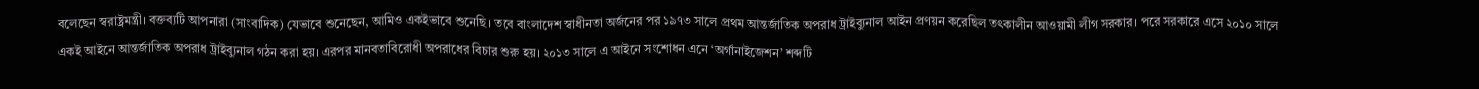বলেছেন স্বরাষ্ট্রমন্ত্রী। বক্তব্যটি আপনারা (সাংবাদিক) যেভাবে শুনেছেন, আমিও একইভাবে শুনেছি। তবে বাংলাদেশ স্বাধীনতা অর্জনের পর ১৯৭৩ সালে প্রথম আন্তর্জাতিক অপরাধ ট্রাইব্যুনাল আইন প্রণয়ন করেছিল তৎকালীন আওয়ামী লীগ সরকার। পরে সরকারে এসে ২০১০ সালে একই আইনে আন্তর্জাতিক অপরাধ ট্রাইব্যুনাল গঠন করা হয়। এরপর মানবতাবিরোধী অপরাধের বিচার শুরু হয়। ২০১৩ সালে এ আইনে সংশোধন এনে ‘অর্গানাইজেশন’ শব্দটি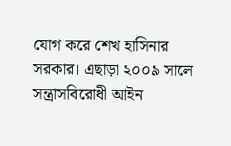যোগ করে শেখ হাসিনার সরকার। এছাড়া ২০০৯ সালে সন্ত্রাসবিরোধী আইন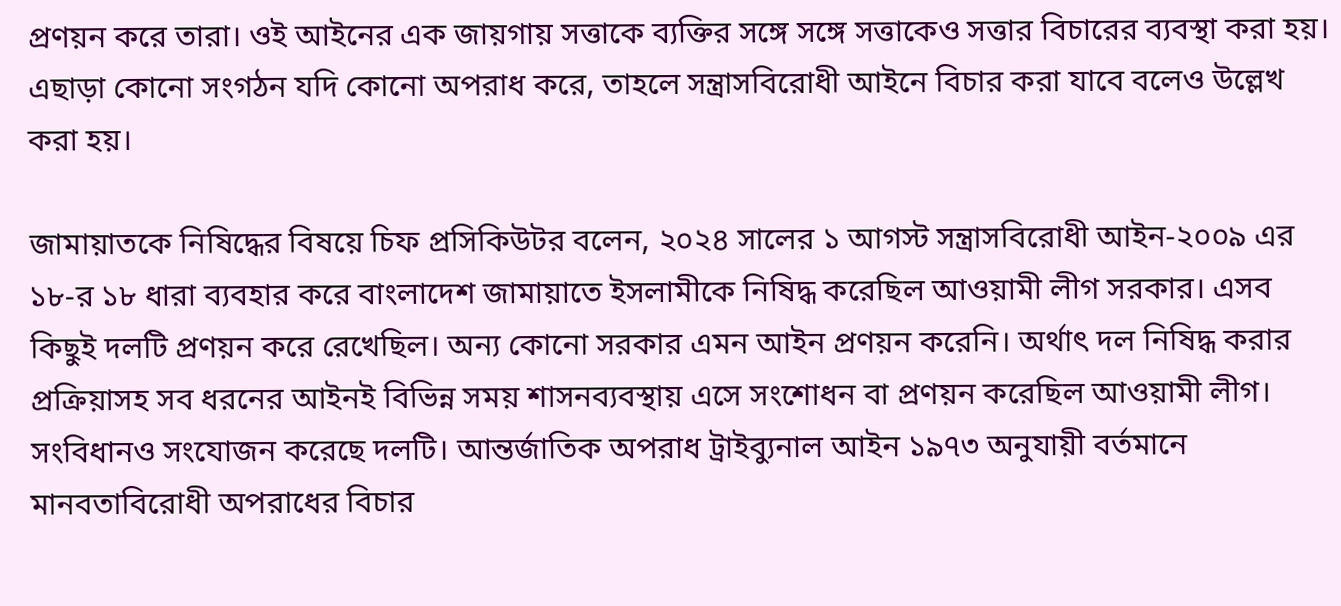প্রণয়ন করে তারা। ওই আইনের এক জায়গায় সত্তাকে ব্যক্তির সঙ্গে সঙ্গে সত্তাকেও সত্তার বিচারের ব্যবস্থা করা হয়। এছাড়া কোনো সংগঠন যদি কোনো অপরাধ করে, তাহলে সন্ত্রাসবিরোধী আইনে বিচার করা যাবে বলেও উল্লেখ করা হয়।

জামায়াতকে নিষিদ্ধের বিষয়ে চিফ প্রসিকিউটর বলেন, ২০২৪ সালের ১ আগস্ট সন্ত্রাসবিরোধী আইন-২০০৯ এর ১৮-র ১৮ ধারা ব্যবহার করে বাংলাদেশ জামায়াতে ইসলামীকে নিষিদ্ধ করেছিল আওয়ামী লীগ সরকার। এসব কিছুই দলটি প্রণয়ন করে রেখেছিল। অন্য কোনো সরকার এমন আইন প্রণয়ন করেনি। অর্থাৎ দল নিষিদ্ধ করার প্রক্রিয়াসহ সব ধরনের আইনই বিভিন্ন সময় শাসনব্যবস্থায় এসে সংশোধন বা প্রণয়ন করেছিল আওয়ামী লীগ। সংবিধানও সংযোজন করেছে দলটি। আন্তর্জাতিক অপরাধ ট্রাইব্যুনাল আইন ১৯৭৩ অনুযায়ী বর্তমানে মানবতাবিরোধী অপরাধের বিচার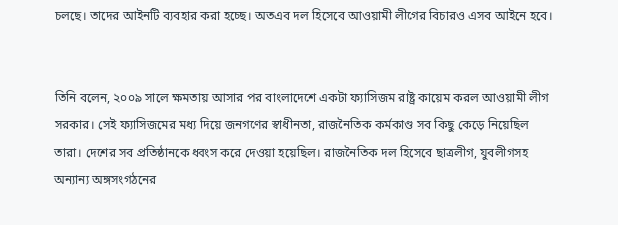চলছে। তাদের আইনটি ব্যবহার করা হচ্ছে। অতএব দল হিসেবে আওয়ামী লীগের বিচারও এসব আইনে হবে।


তিনি বলেন, ২০০৯ সালে ক্ষমতায় আসার পর বাংলাদেশে একটা ফ্যাসিজম রাষ্ট্র কায়েম করল আওয়ামী লীগ সরকার। সেই ফ্যাসিজমের মধ্য দিয়ে জনগণের স্বাধীনতা, রাজনৈতিক কর্মকাণ্ড সব কিছু কেড়ে নিয়েছিল তারা। দেশের সব প্রতিষ্ঠানকে ধ্বংস করে দেওয়া হয়েছিল। রাজনৈতিক দল হিসেবে ছাত্রলীগ, যুবলীগসহ অন্যান্য অঙ্গসংগঠনের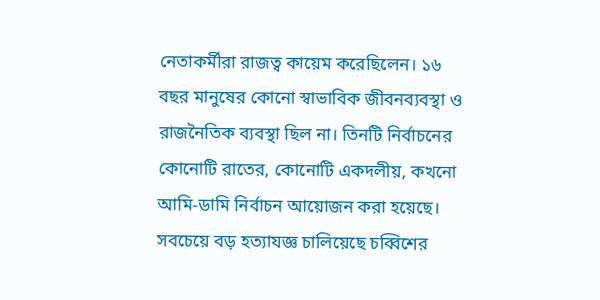নেতাকর্মীরা রাজত্ব কায়েম করেছিলেন। ১৬ বছর মানুষের কোনো স্বাভাবিক জীবনব্যবস্থা ও রাজনৈতিক ব্যবস্থা ছিল না। তিনটি নির্বাচনের কোনোটি রাতের, কোনোটি একদলীয়, কখনো আমি-ডামি নির্বাচন আয়োজন করা হয়েছে। সবচেয়ে বড় হত্যাযজ্ঞ চালিয়েছে চব্বিশের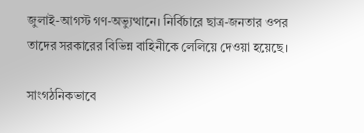জুলাই-আগস্ট গণ-অভ্যুত্থানে। নির্বিচারে ছাত্র-জনতার ওপর তাদের সরকারের বিভিন্ন বাহিনীকে লেলিয়ে দেওয়া হয়েছে।

সাংগঠনিকভাবে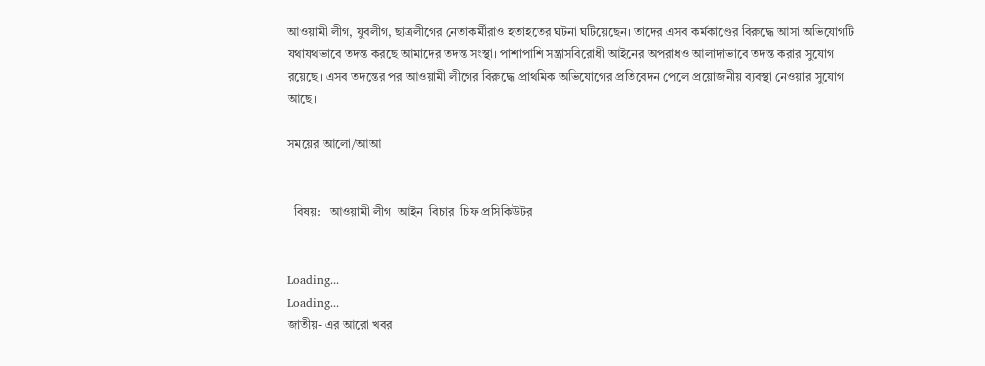আওয়ামী লীগ, যুবলীগ, ছাত্রলীগের নেতাকর্মীরাও হতাহতের ঘটনা ঘটিয়েছেন। তাদের এসব কর্মকাণ্ডের বিরুদ্ধে আসা অভিযোগটি যথাযথভাবে তদন্ত করছে আমাদের তদন্ত সংস্থা। পাশাপাশি সন্ত্রাসবিরোধী আইনের অপরাধও আলাদাভাবে তদন্ত করার সুযোগ রয়েছে। এসব তদন্তের পর আওয়ামী লীগের বিরুদ্ধে প্রাথমিক অভিযোগের প্রতিবেদন পেলে প্রয়োজনীয় ব্যবস্থা নেওয়ার সুযোগ আছে।

সময়ের আলো/আআ


  বিষয়:   আওয়ামী লীগ  আইন  বিচার  চিফ প্রসিকিউটর


Loading...
Loading...
জাতীয়- এর আরো খবর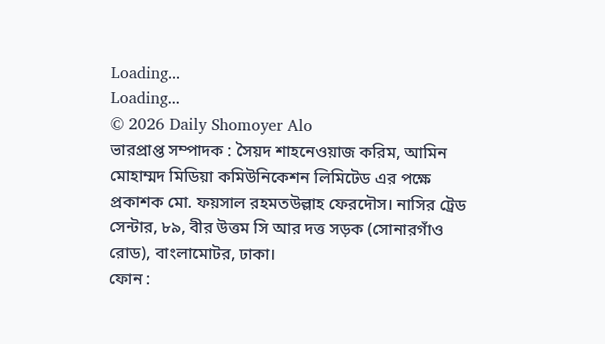Loading...
Loading...
© 2026 Daily Shomoyer Alo
ভারপ্রাপ্ত সম্পাদক : সৈয়দ শাহনেওয়াজ করিম, আমিন মোহাম্মদ মিডিয়া কমিউনিকেশন লিমিটেড এর পক্ষে প্রকাশক মো. ফয়সাল রহমতউল্লাহ ফেরদৌস। নাসির ট্রেড সেন্টার, ৮৯, বীর উত্তম সি আর দত্ত সড়ক (সোনারগাঁও রোড), বাংলামোটর, ঢাকা।
ফোন :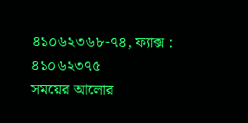৪১০৬২৩৬৮-৭৪, ফ্যাক্স : ৪১০৬২৩৭৫
সময়ের আলোর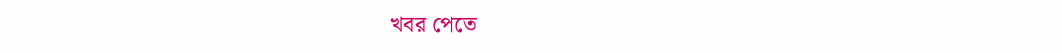খবর পেতে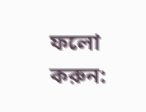ফলো করুন: